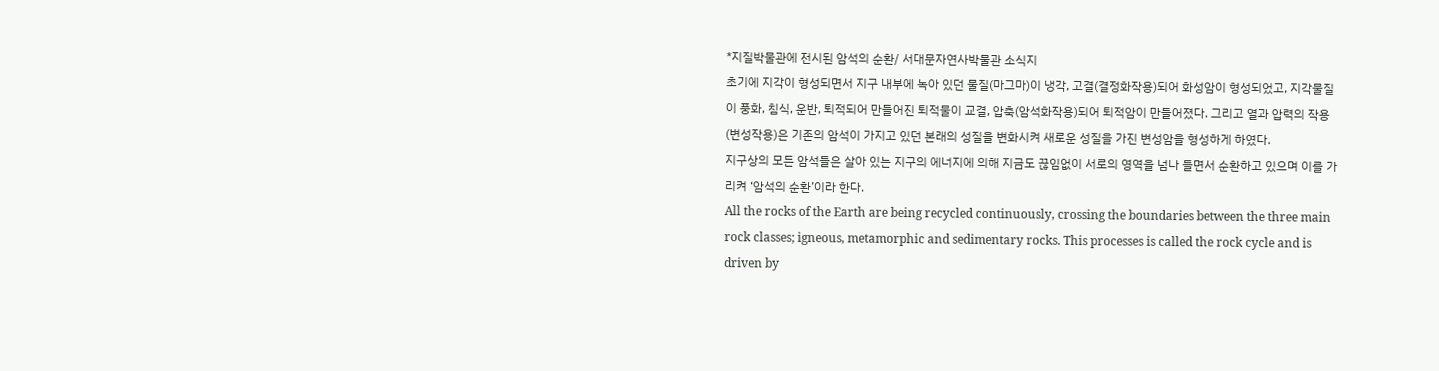*지질박물관에 전시된 암석의 순환/ 서대문자연사박물관 소식지
초기에 지각이 형성되면서 지구 내부에 녹아 있던 물질(마그마)이 냉각, 고결(결정화작용)되어 화성암이 형성되었고, 지각물질이 풍화, 침식, 운반, 퇴적되어 만들어진 퇴적물이 교결, 압축(암석화작용)되어 퇴적암이 만들어졌다. 그리고 열과 압력의 작용(변성작용)은 기존의 암석이 가지고 있던 본래의 성질을 변화시켜 새로운 성질을 가진 변성암을 형성하게 하였다.
지구상의 모든 암석들은 살아 있는 지구의 에너지에 의해 지금도 끊임없이 서로의 영역을 넘나 들면서 순환하고 있으며 이를 가리켜 ‘암석의 순환’이라 한다.
All the rocks of the Earth are being recycled continuously, crossing the boundaries between the three main rock classes; igneous, metamorphic and sedimentary rocks. This processes is called the rock cycle and is driven by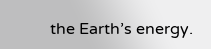the Earth’s energy.